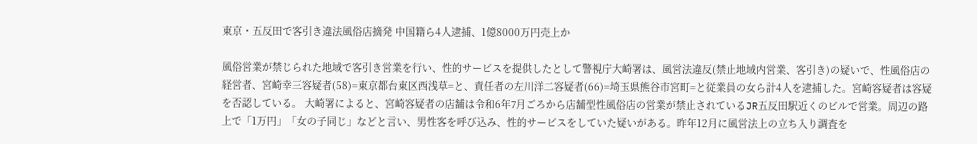東京・五反田で客引き違法風俗店摘発 中国籍ら4人逮捕、1億8000万円売上か

風俗営業が禁じられた地域で客引き営業を行い、性的サービスを提供したとして警視庁大崎署は、風営法違反(禁止地域内営業、客引き)の疑いで、性風俗店の経営者、宮崎幸三容疑者(58)=東京都台東区西浅草=と、責任者の左川洋二容疑者(66)=埼玉県熊谷市宮町=と従業員の女ら計4人を逮捕した。宮崎容疑者は容疑を否認している。 大崎署によると、宮崎容疑者の店舗は令和6年7月ごろから店舗型性風俗店の営業が禁止されているJR五反田駅近くのビルで営業。周辺の路上で「1万円」「女の子同じ」などと言い、男性客を呼び込み、性的サービスをしていた疑いがある。昨年12月に風営法上の立ち入り調査を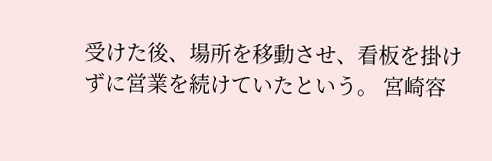受けた後、場所を移動させ、看板を掛けずに営業を続けていたという。 宮崎容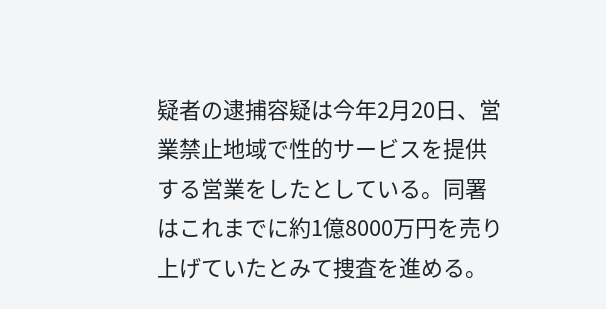疑者の逮捕容疑は今年2月20日、営業禁止地域で性的サービスを提供する営業をしたとしている。同署はこれまでに約1億8000万円を売り上げていたとみて捜査を進める。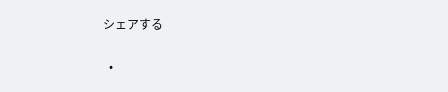シェアする

  •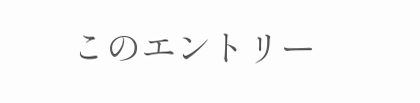このエントリー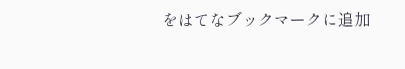をはてなブックマークに追加